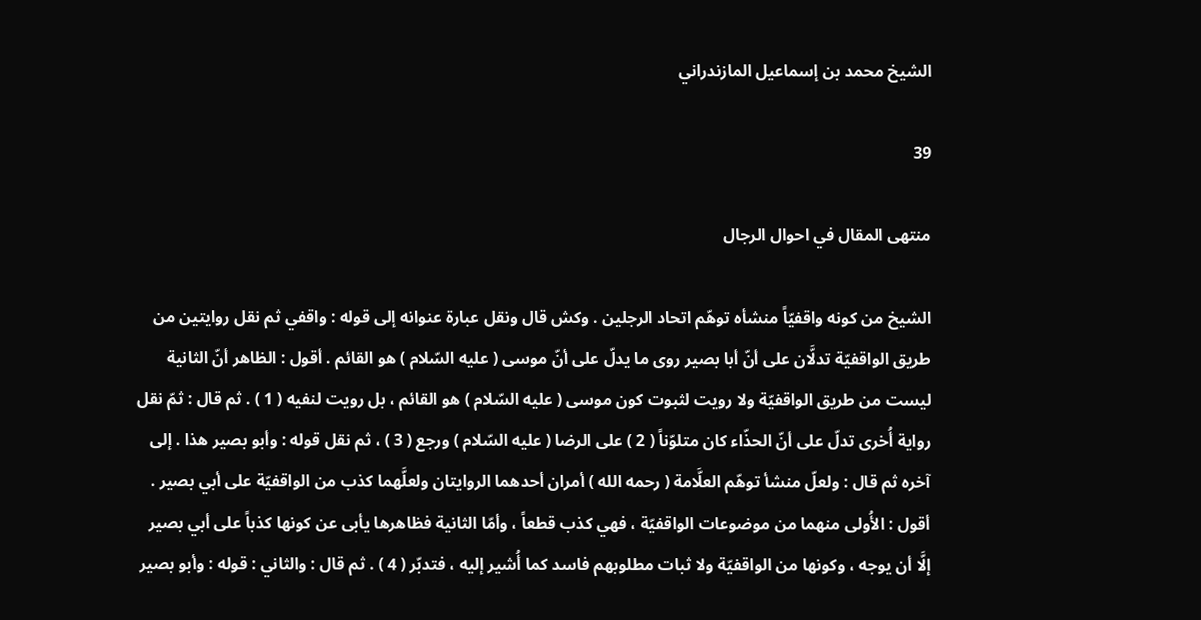الشيخ محمد بن إسماعيل المازندراني

39

منتهى المقال في احوال الرجال

الشيخ من كونه واقفيّاً منشأه توهّم اتحاد الرجلين . وكش قال ونقل عبارة عنوانه إلى قوله : واقفي ثم نقل روايتين من طريق الواقفيّة تدلَّان على أنّ أبا بصير روى ما يدلّ على أنّ موسى ( عليه السّلام ) هو القائم . أقول : الظاهر أنّ الثانية ليست من طريق الواقفيّة ولا رويت لثبوت كون موسى ( عليه السّلام ) هو القائم ، بل رويت لنفيه ( 1 ) . ثم قال : ثمّ نقل رواية أُخرى تدلّ على أنّ الحذّاء كان متلوّناً ( 2 ) على الرضا ( عليه السّلام ) ورجع ( 3 ) ، ثم نقل قوله : وأبو بصير هذا . إلى آخره ثم قال : ولعلّ منشأ توهّم العلَّامة ( رحمه الله ) أمران أحدهما الروايتان ولعلَّهما كذب من الواقفيّة على أبي بصير . أقول : الأُولى منهما من موضوعات الواقفيّة ، فهي كذب قطعاً ، وأمّا الثانية فظاهرها يأبى عن كونها كذباً على أبي بصير إلَّا أن يوجه ، وكونها من الواقفيّة ولا ثبات مطلوبهم فاسد كما أُشير إليه ، فتدبّر ( 4 ) . ثم قال : والثاني : قوله : وأبو بصير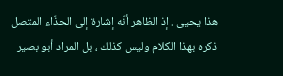هذا يحيى . إذ الظاهر أنّه إشارة إلى الحذّاء المتصل ذكره بهذا الكلام وليس كذلك ، بل المراد أبو بصير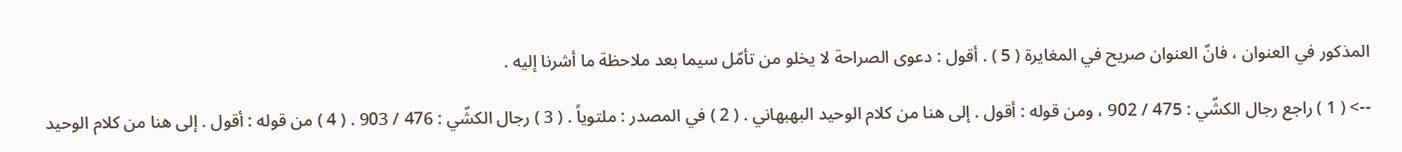المذكور في العنوان ، فانّ العنوان صريح في المغايرة ( 5 ) . أقول : دعوى الصراحة لا يخلو من تأمّل سيما بعد ملاحظة ما أشرنا إليه .

--> ( 1 ) راجع رجال الكشّي : 475 / 902 ، ومن قوله : أقول . إلى هنا من كلام الوحيد البهبهاني . ( 2 ) في المصدر : ملتوياً . ( 3 ) رجال الكشّي : 476 / 903 . ( 4 ) من قوله : أقول . إلى هنا من كلام الوحيد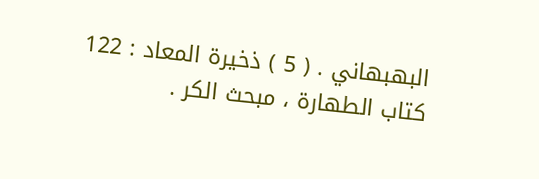البهبهاني . ( 5 ) ذخيرة المعاد : 122 كتاب الطهارة ، مبحث الكر .